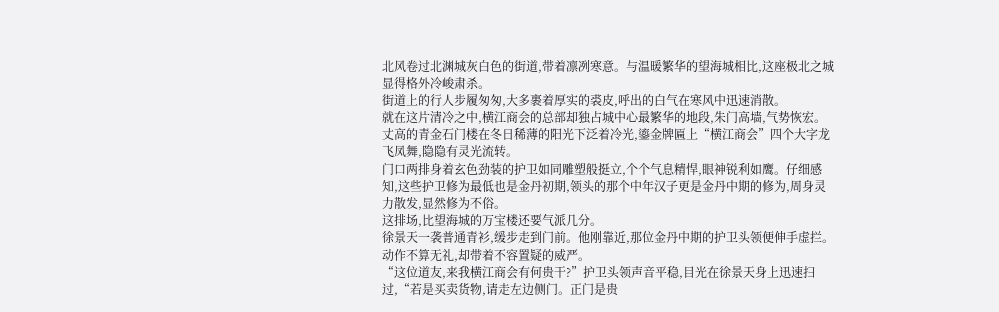北风卷过北渊城灰白色的街道,带着凛冽寒意。与温暖繁华的望海城相比,这座极北之城显得格外冷峻肃杀。
街道上的行人步履匆匆,大多裹着厚实的裘皮,呼出的白气在寒风中迅速消散。
就在这片清冷之中,横江商会的总部却独占城中心最繁华的地段,朱门高墙,气势恢宏。丈高的青金石门楼在冬日稀薄的阳光下泛着冷光,鎏金牌匾上“横江商会”四个大字龙飞凤舞,隐隐有灵光流转。
门口两排身着玄色劲装的护卫如同雕塑般挺立,个个气息精悍,眼神锐利如鹰。仔细感知,这些护卫修为最低也是金丹初期,领头的那个中年汉子更是金丹中期的修为,周身灵力散发,显然修为不俗。
这排场,比望海城的万宝楼还要气派几分。
徐景天一袭普通青衫,缓步走到门前。他刚靠近,那位金丹中期的护卫头领便伸手虚拦。动作不算无礼,却带着不容置疑的威严。
“这位道友,来我横江商会有何贵干?”护卫头领声音平稳,目光在徐景天身上迅速扫过,“若是买卖货物,请走左边侧门。正门是贵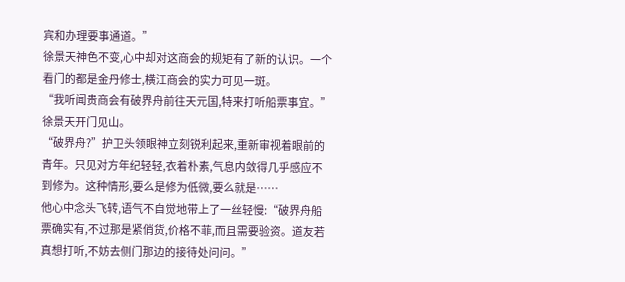宾和办理要事通道。”
徐景天神色不变,心中却对这商会的规矩有了新的认识。一个看门的都是金丹修士,横江商会的实力可见一斑。
“我听闻贵商会有破界舟前往天元国,特来打听船票事宜。”徐景天开门见山。
“破界舟?”护卫头领眼神立刻锐利起来,重新审视着眼前的青年。只见对方年纪轻轻,衣着朴素,气息内敛得几乎感应不到修为。这种情形,要么是修为低微,要么就是……
他心中念头飞转,语气不自觉地带上了一丝轻慢:“破界舟船票确实有,不过那是紧俏货,价格不菲,而且需要验资。道友若真想打听,不妨去侧门那边的接待处问问。”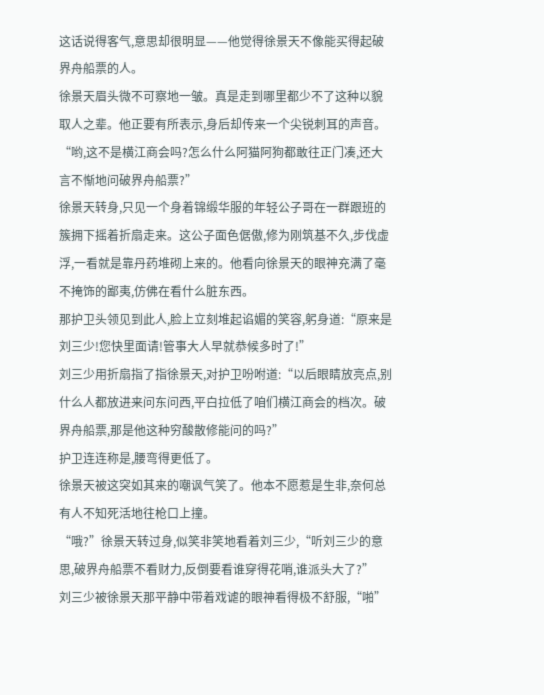这话说得客气,意思却很明显——他觉得徐景天不像能买得起破界舟船票的人。
徐景天眉头微不可察地一皱。真是走到哪里都少不了这种以貌取人之辈。他正要有所表示,身后却传来一个尖锐刺耳的声音。
“哟,这不是横江商会吗?怎么什么阿猫阿狗都敢往正门凑,还大言不惭地问破界舟船票?”
徐景天转身,只见一个身着锦缎华服的年轻公子哥在一群跟班的簇拥下摇着折扇走来。这公子面色倨傲,修为刚筑基不久,步伐虚浮,一看就是靠丹药堆砌上来的。他看向徐景天的眼神充满了毫不掩饰的鄙夷,仿佛在看什么脏东西。
那护卫头领见到此人,脸上立刻堆起谄媚的笑容,躬身道:“原来是刘三少!您快里面请!管事大人早就恭候多时了!”
刘三少用折扇指了指徐景天,对护卫吩咐道:“以后眼睛放亮点,别什么人都放进来问东问西,平白拉低了咱们横江商会的档次。破界舟船票,那是他这种穷酸散修能问的吗?”
护卫连连称是,腰弯得更低了。
徐景天被这突如其来的嘲讽气笑了。他本不愿惹是生非,奈何总有人不知死活地往枪口上撞。
“哦?”徐景天转过身,似笑非笑地看着刘三少,“听刘三少的意思,破界舟船票不看财力,反倒要看谁穿得花哨,谁派头大了?”
刘三少被徐景天那平静中带着戏谑的眼神看得极不舒服,“啪”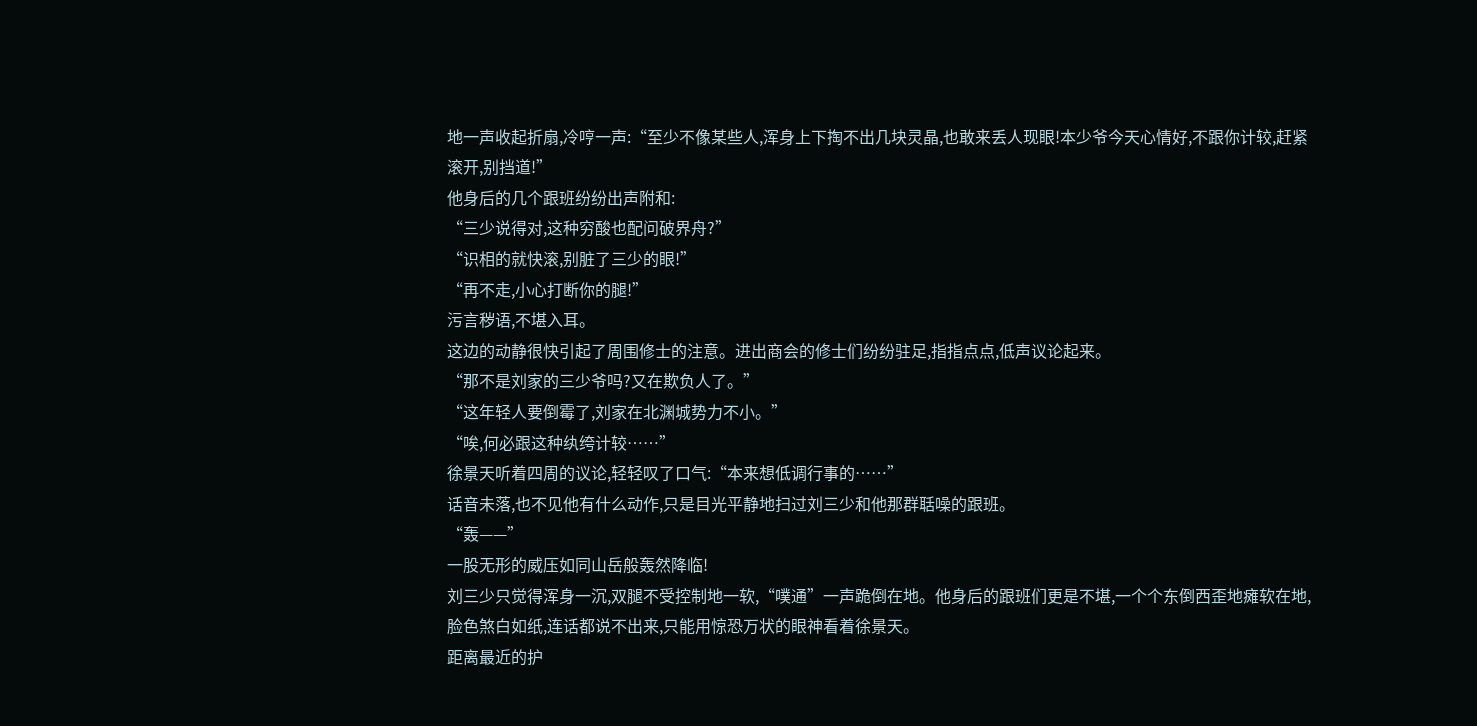地一声收起折扇,冷哼一声:“至少不像某些人,浑身上下掏不出几块灵晶,也敢来丢人现眼!本少爷今天心情好,不跟你计较,赶紧滚开,别挡道!”
他身后的几个跟班纷纷出声附和:
“三少说得对,这种穷酸也配问破界舟?”
“识相的就快滚,别脏了三少的眼!”
“再不走,小心打断你的腿!”
污言秽语,不堪入耳。
这边的动静很快引起了周围修士的注意。进出商会的修士们纷纷驻足,指指点点,低声议论起来。
“那不是刘家的三少爷吗?又在欺负人了。”
“这年轻人要倒霉了,刘家在北渊城势力不小。”
“唉,何必跟这种纨绔计较……”
徐景天听着四周的议论,轻轻叹了口气:“本来想低调行事的……”
话音未落,也不见他有什么动作,只是目光平静地扫过刘三少和他那群聒噪的跟班。
“轰——”
一股无形的威压如同山岳般轰然降临!
刘三少只觉得浑身一沉,双腿不受控制地一软,“噗通”一声跪倒在地。他身后的跟班们更是不堪,一个个东倒西歪地瘫软在地,脸色煞白如纸,连话都说不出来,只能用惊恐万状的眼神看着徐景天。
距离最近的护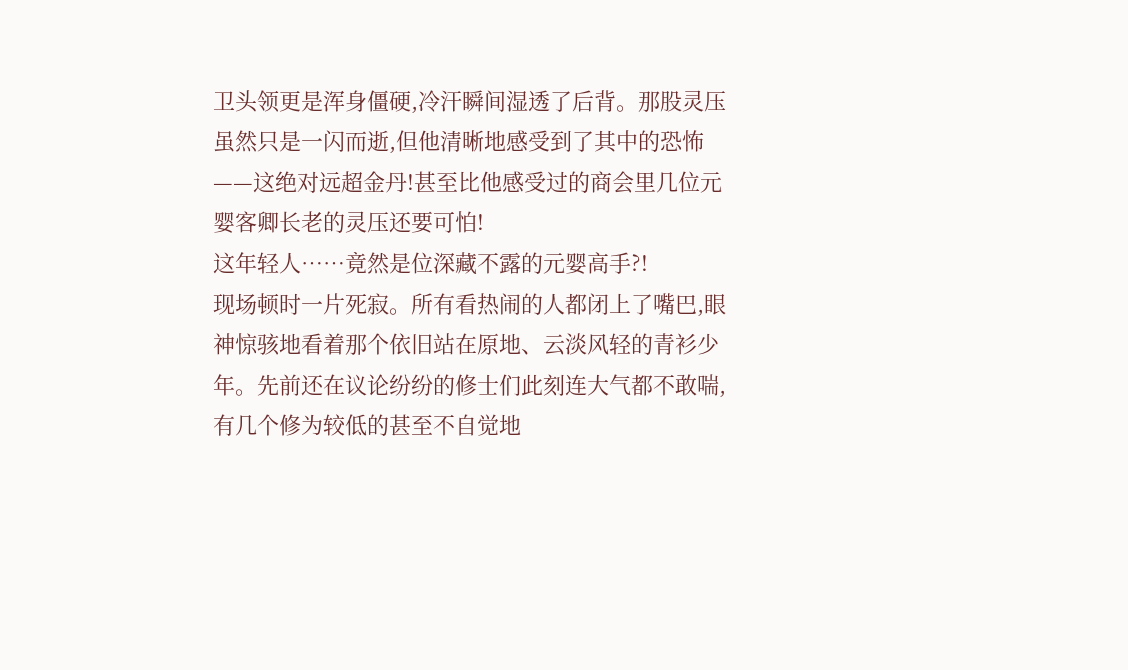卫头领更是浑身僵硬,冷汗瞬间湿透了后背。那股灵压虽然只是一闪而逝,但他清晰地感受到了其中的恐怖——这绝对远超金丹!甚至比他感受过的商会里几位元婴客卿长老的灵压还要可怕!
这年轻人……竟然是位深藏不露的元婴高手?!
现场顿时一片死寂。所有看热闹的人都闭上了嘴巴,眼神惊骇地看着那个依旧站在原地、云淡风轻的青衫少年。先前还在议论纷纷的修士们此刻连大气都不敢喘,有几个修为较低的甚至不自觉地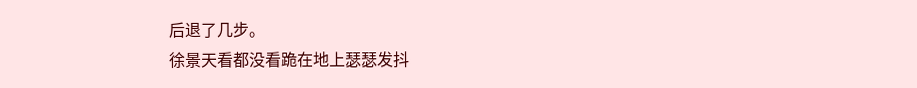后退了几步。
徐景天看都没看跪在地上瑟瑟发抖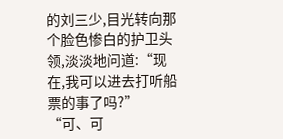的刘三少,目光转向那个脸色惨白的护卫头领,淡淡地问道:“现在,我可以进去打听船票的事了吗?”
“可、可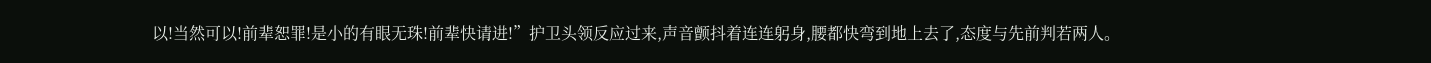以!当然可以!前辈恕罪!是小的有眼无珠!前辈快请进!”护卫头领反应过来,声音颤抖着连连躬身,腰都快弯到地上去了,态度与先前判若两人。